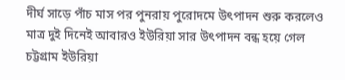দীর্ঘ সাড়ে পাঁচ মাস পর পুনরায় পুরোদমে উৎপাদন শুরু করলেও মাত্র দুই দিনেই আবারও ইউরিয়া সার উৎপাদন বন্ধ হয়ে গেল চট্টগ্রাম ইউরিয়া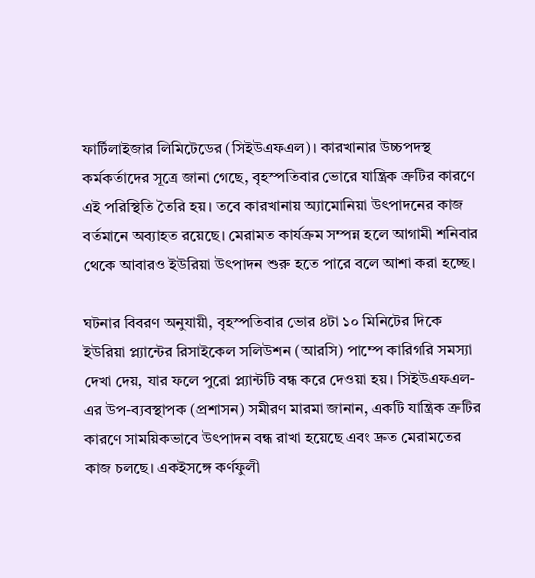ফার্টিলাইজার লিমিটেডের (সিইউএফএল)। কারখানার উচ্চপদস্থ কর্মকর্তাদের সূত্রে জানা গেছে, বৃহস্পতিবার ভোরে যান্ত্রিক ত্রুটির কারণে এই পরিস্থিতি তৈরি হয়। তবে কারখানায় অ্যামোনিয়া উৎপাদনের কাজ বর্তমানে অব্যাহত রয়েছে। মেরামত কার্যক্রম সম্পন্ন হলে আগামী শনিবার থেকে আবারও ইউরিয়া উৎপাদন শুরু হতে পারে বলে আশা করা হচ্ছে।

ঘটনার বিবরণ অনুযায়ী, বৃহস্পতিবার ভোর ৪টা ১০ মিনিটের দিকে ইউরিয়া প্ল্যান্টের রিসাইকেল সলিউশন (আরসি) পাম্পে কারিগরি সমস্যা দেখা দেয়, যার ফলে পুরো প্ল্যান্টটি বন্ধ করে দেওয়া হয়। সিইউএফএল-এর উপ-ব্যবস্থাপক (প্রশাসন) সমীরণ মারমা জানান, একটি যান্ত্রিক ত্রুটির কারণে সাময়িকভাবে উৎপাদন বন্ধ রাখা হয়েছে এবং দ্রুত মেরামতের কাজ চলছে। একইসঙ্গে কর্ণফুলী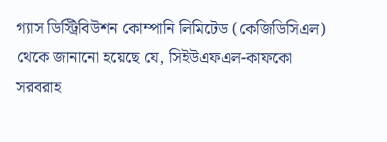গ্যাস ডিস্ট্রিবিউশন কোম্পানি লিমিটেড (কেজিডিসিএল) থেকে জানানো হয়েছে যে, সিইউএফএল-কাফকো সরবরাহ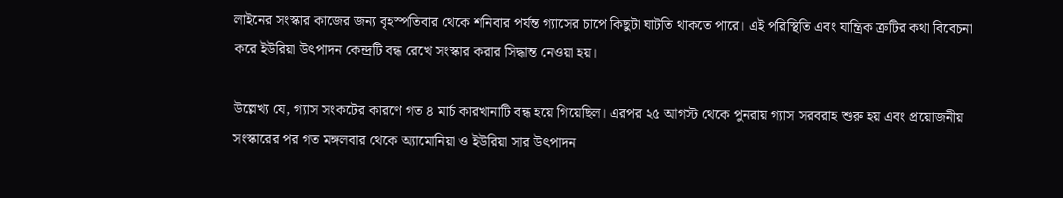লাইনের সংস্কার কাজের জন্য বৃহস্পতিবার থেকে শনিবার পর্যন্ত গ্যাসের চাপে কিছুটা ঘাটতি থাকতে পারে। এই পরিস্থিতি এবং যান্ত্রিক ত্রুটির কথা বিবেচনা করে ইউরিয়া উৎপাদন কেন্দ্রটি বন্ধ রেখে সংস্কার করার সিদ্ধান্ত নেওয়া হয়।

উল্লেখ্য যে, গ্যাস সংকটের কারণে গত ৪ মার্চ কারখানাটি বন্ধ হয়ে গিয়েছিল। এরপর ২৫ আগস্ট থেকে পুনরায় গ্যাস সরবরাহ শুরু হয় এবং প্রয়োজনীয় সংস্কারের পর গত মঙ্গলবার থেকে অ্যামোনিয়া ও ইউরিয়া সার উৎপাদন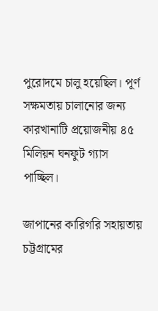পুরোদমে চালু হয়েছিল। পূর্ণ সক্ষমতায় চালানোর জন্য কারখানাটি প্রয়োজনীয় ৪৫ মিলিয়ন ঘনফুট গ্যাস পাচ্ছিল।

জাপানের কারিগরি সহায়তায় চট্টগ্রামের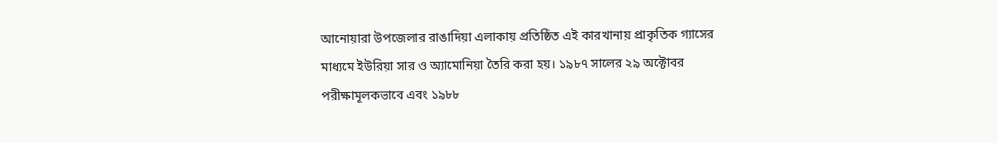আনোয়ারা উপজেলার রাঙাদিয়া এলাকায় প্রতিষ্ঠিত এই কারখানায় প্রাকৃতিক গ্যাসের মাধ্যমে ইউরিয়া সার ও অ্যামোনিয়া তৈরি করা হয়। ১৯৮৭ সালের ২৯ অক্টোবর পরীক্ষামূলকভাবে এবং ১৯৮৮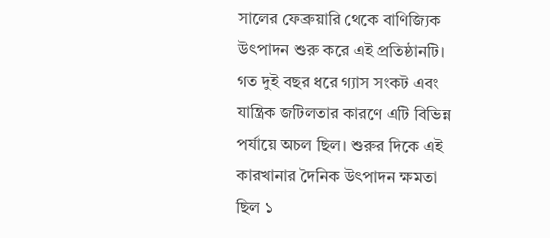সালের ফেব্রুয়ারি থেকে বাণিজ্যিক উৎপাদন শুরু করে এই প্রতিষ্ঠানটি। গত দুই বছর ধরে গ্যাস সংকট এবং যান্ত্রিক জটিলতার কারণে এটি বিভিন্ন পর্যায়ে অচল ছিল। শুরুর দিকে এই কারখানার দৈনিক উৎপাদন ক্ষমতা ছিল ১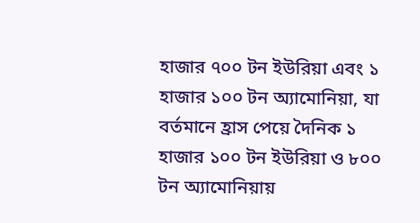হাজার ৭০০ টন ইউরিয়া এবং ১ হাজার ১০০ টন অ্যামোনিয়া, যা বর্তমানে হ্রাস পেয়ে দৈনিক ১ হাজার ১০০ টন ইউরিয়া ও ৮০০ টন অ্যামোনিয়ায়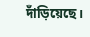দাঁড়িয়েছে।